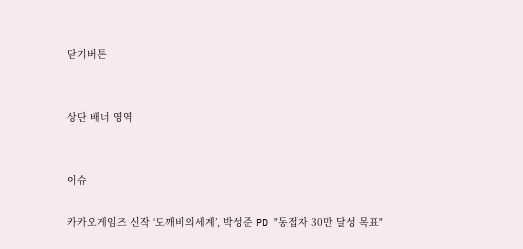닫기버튼


상단 배너 영역


이슈

카카오게임즈 신작 ‘도깨비의세계’, 박성준 PD "동접자 30만 달성 목표"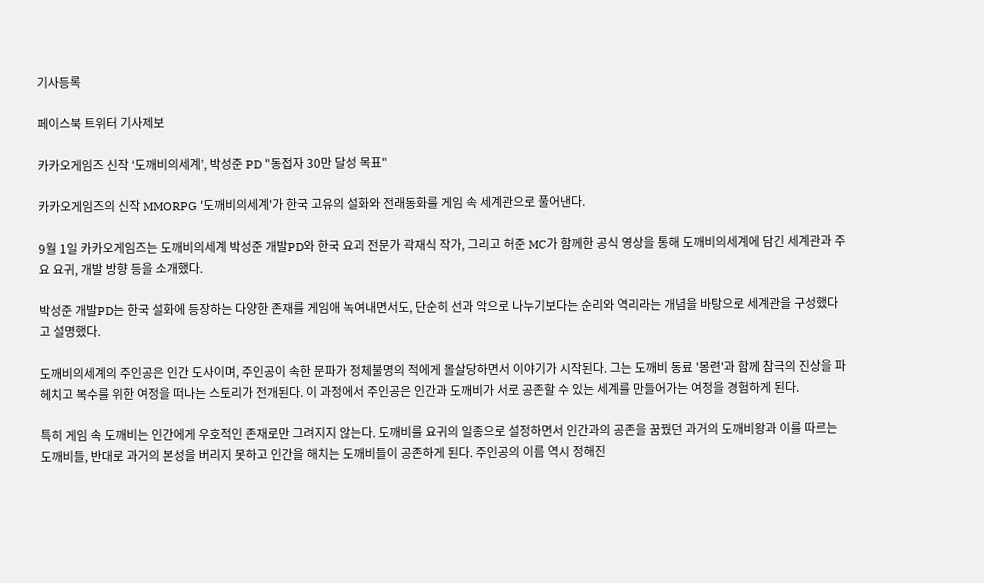기사등록

페이스북 트위터 기사제보

카카오게임즈 신작 ‘도깨비의세계’, 박성준 PD "동접자 30만 달성 목표"

카카오게임즈의 신작 MMORPG '도깨비의세계'가 한국 고유의 설화와 전래동화를 게임 속 세계관으로 풀어낸다.

9월 1일 카카오게임즈는 도깨비의세계 박성준 개발PD와 한국 요괴 전문가 곽재식 작가, 그리고 허준 MC가 함께한 공식 영상을 통해 도깨비의세계에 담긴 세계관과 주요 요귀, 개발 방향 등을 소개했다.

박성준 개발PD는 한국 설화에 등장하는 다양한 존재를 게임애 녹여내면서도, 단순히 선과 악으로 나누기보다는 순리와 역리라는 개념을 바탕으로 세계관을 구성했다고 설명했다.

도깨비의세계의 주인공은 인간 도사이며, 주인공이 속한 문파가 정체불명의 적에게 몰살당하면서 이야기가 시작된다. 그는 도깨비 동료 '몽련'과 함께 참극의 진상을 파헤치고 복수를 위한 여정을 떠나는 스토리가 전개된다. 이 과정에서 주인공은 인간과 도깨비가 서로 공존할 수 있는 세계를 만들어가는 여정을 경험하게 된다.

특히 게임 속 도깨비는 인간에게 우호적인 존재로만 그려지지 않는다. 도깨비를 요귀의 일종으로 설정하면서 인간과의 공존을 꿈꿨던 과거의 도깨비왕과 이를 따르는 도깨비들, 반대로 과거의 본성을 버리지 못하고 인간을 해치는 도깨비들이 공존하게 된다. 주인공의 이름 역시 정해진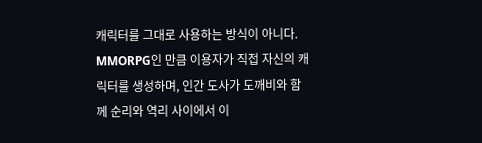캐릭터를 그대로 사용하는 방식이 아니다. MMORPG인 만큼 이용자가 직접 자신의 캐릭터를 생성하며, 인간 도사가 도깨비와 함께 순리와 역리 사이에서 이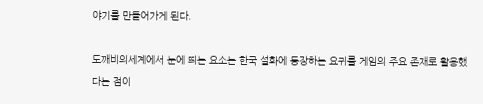야기를 만들어가게 된다.

도깨비의세계에서 눈에 띄는 요소는 한국 설화에 등장하는 요귀를 게임의 주요 존재로 활용했다는 점이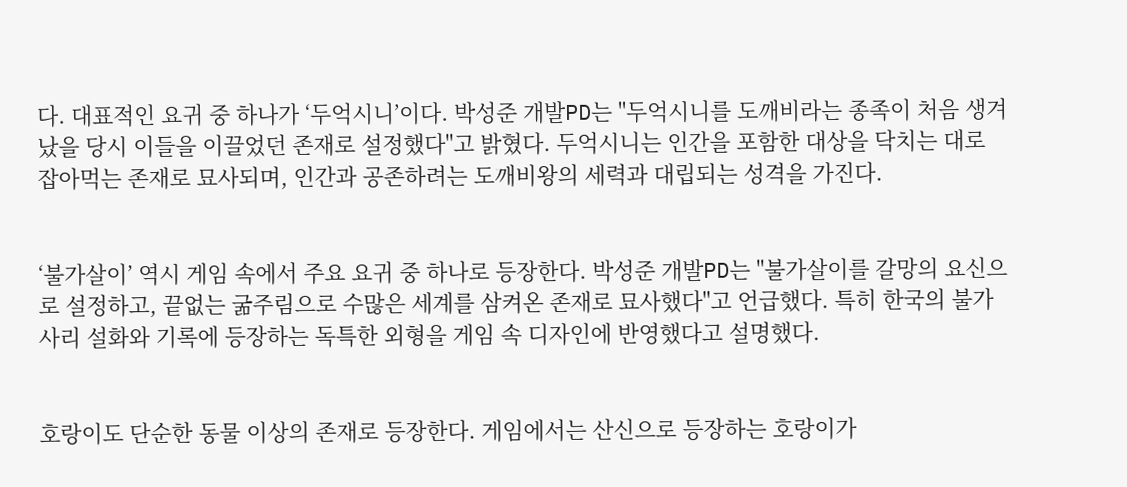다. 대표적인 요귀 중 하나가 ‘두억시니’이다. 박성준 개발PD는 "두억시니를 도깨비라는 종족이 처음 생겨났을 당시 이들을 이끌었던 존재로 설정했다"고 밝혔다. 두억시니는 인간을 포함한 대상을 닥치는 대로 잡아먹는 존재로 묘사되며, 인간과 공존하려는 도깨비왕의 세력과 대립되는 성격을 가진다.


‘불가살이’ 역시 게임 속에서 주요 요귀 중 하나로 등장한다. 박성준 개발PD는 "불가살이를 갈망의 요신으로 설정하고, 끝없는 굶주림으로 수많은 세계를 삼켜온 존재로 묘사했다"고 언급했다. 특히 한국의 불가사리 설화와 기록에 등장하는 독특한 외형을 게임 속 디자인에 반영했다고 설명했다.


호랑이도 단순한 동물 이상의 존재로 등장한다. 게임에서는 산신으로 등장하는 호랑이가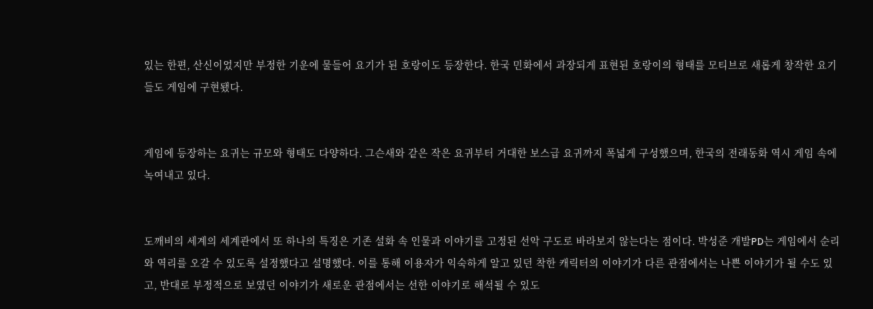있는 한편, 산신이었지만 부정한 기운에 물들어 요기가 된 호랑이도 등장한다. 한국 민화에서 과장되게 표현된 호랑이의 형태를 모티브로 새롭게 창작한 요기들도 게임에 구현됐다.


게임에 등장하는 요귀는 규모와 형태도 다양하다. 그슨새와 같은 작은 요귀부터 거대한 보스급 요귀까지 폭넓게 구성했으며, 한국의 전래동화 역시 게임 속에 녹여내고 있다.


도깨비의 세계의 세계관에서 또 하나의 특징은 기존 설화 속 인물과 이야기를 고정된 선악 구도로 바라보지 않는다는 점이다. 박성준 개발PD는 게임에서 순리와 역리를 오갈 수 있도록 설정했다고 설명했다. 이를 통해 이용자가 익숙하게 알고 있던 착한 캐릭터의 이야기가 다른 관점에서는 나쁜 이야기가 될 수도 있고, 반대로 부정적으로 보였던 이야기가 새로운 관점에서는 선한 이야기로 해석될 수 있도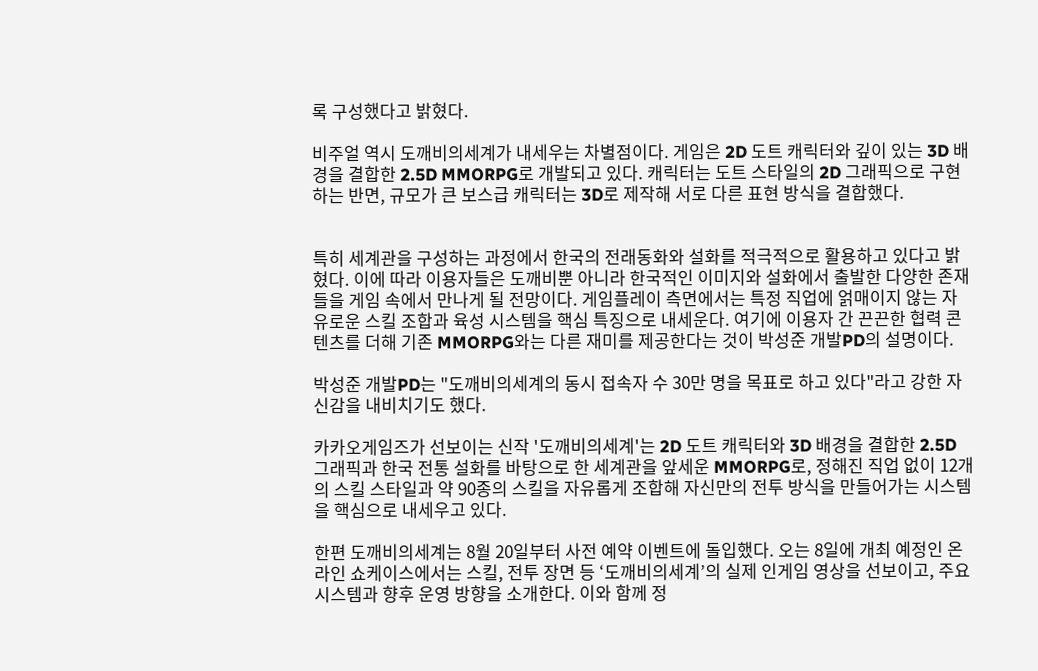록 구성했다고 밝혔다.

비주얼 역시 도깨비의세계가 내세우는 차별점이다. 게임은 2D 도트 캐릭터와 깊이 있는 3D 배경을 결합한 2.5D MMORPG로 개발되고 있다. 캐릭터는 도트 스타일의 2D 그래픽으로 구현하는 반면, 규모가 큰 보스급 캐릭터는 3D로 제작해 서로 다른 표현 방식을 결합했다.


특히 세계관을 구성하는 과정에서 한국의 전래동화와 설화를 적극적으로 활용하고 있다고 밝혔다. 이에 따라 이용자들은 도깨비뿐 아니라 한국적인 이미지와 설화에서 출발한 다양한 존재들을 게임 속에서 만나게 될 전망이다. 게임플레이 측면에서는 특정 직업에 얽매이지 않는 자유로운 스킬 조합과 육성 시스템을 핵심 특징으로 내세운다. 여기에 이용자 간 끈끈한 협력 콘텐츠를 더해 기존 MMORPG와는 다른 재미를 제공한다는 것이 박성준 개발PD의 설명이다.

박성준 개발PD는 "도깨비의세계의 동시 접속자 수 30만 명을 목표로 하고 있다"라고 강한 자신감을 내비치기도 했다.

카카오게임즈가 선보이는 신작 '도깨비의세계'는 2D 도트 캐릭터와 3D 배경을 결합한 2.5D 그래픽과 한국 전통 설화를 바탕으로 한 세계관을 앞세운 MMORPG로, 정해진 직업 없이 12개의 스킬 스타일과 약 90종의 스킬을 자유롭게 조합해 자신만의 전투 방식을 만들어가는 시스템을 핵심으로 내세우고 있다.

한편 도깨비의세계는 8월 20일부터 사전 예약 이벤트에 돌입했다. 오는 8일에 개최 예정인 온라인 쇼케이스에서는 스킬, 전투 장면 등 ‘도깨비의세계’의 실제 인게임 영상을 선보이고, 주요 시스템과 향후 운영 방향을 소개한다. 이와 함께 정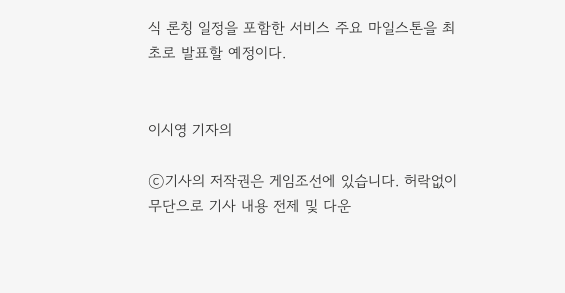식 론칭 일정을 포함한 서비스 주요 마일스톤을 최초로 발표할 예정이다.


이시영 기자의

ⓒ기사의 저작권은 게임조선에 있습니다. 허락없이 무단으로 기사 내용 전제 및 다운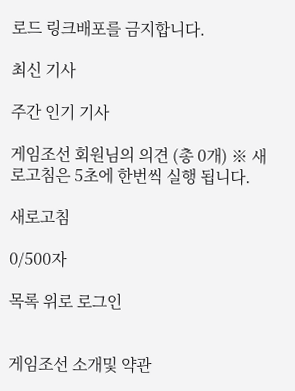로드 링크배포를 금지합니다.

최신 기사

주간 인기 기사

게임조선 회원님의 의견 (총 0개) ※ 새로고침은 5초에 한번씩 실행 됩니다.

새로고침

0/500자

목록 위로 로그인


게임조선 소개및 약관